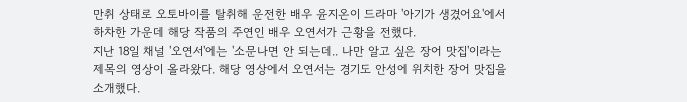만취 상태로 오토바이를 탈취해 운전한 배우 윤지온이 드라마 '아기가 생겼어요'에서 하차한 가운데 해당 작품의 주연인 배우 오연서가 근황을 전했다.
지난 18일 채널 '오연서'에는 '소문나면 안 되는데.. 나만 알고 싶은 장어 맛집'이라는 제목의 영상이 올라왔다. 해당 영상에서 오연서는 경기도 안성에 위치한 장어 맛집을 소개했다.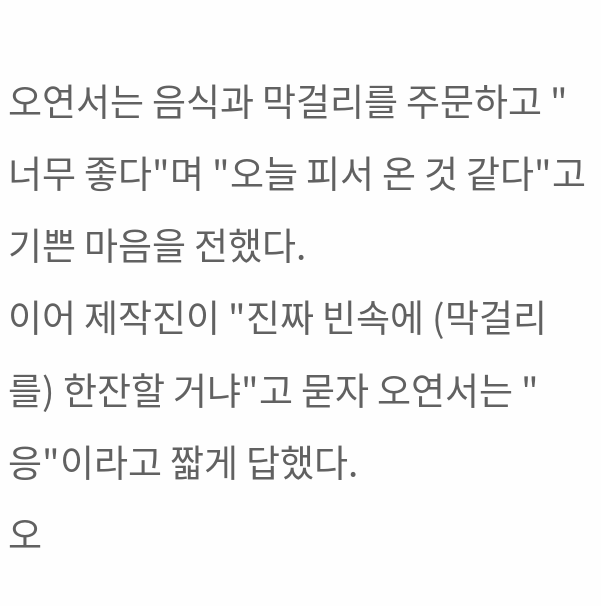오연서는 음식과 막걸리를 주문하고 "너무 좋다"며 "오늘 피서 온 것 같다"고 기쁜 마음을 전했다.
이어 제작진이 "진짜 빈속에 (막걸리를) 한잔할 거냐"고 묻자 오연서는 "응"이라고 짧게 답했다.
오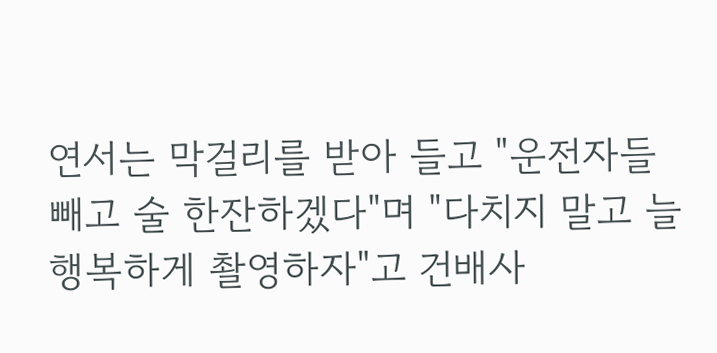연서는 막걸리를 받아 들고 "운전자들 빼고 술 한잔하겠다"며 "다치지 말고 늘 행복하게 촬영하자"고 건배사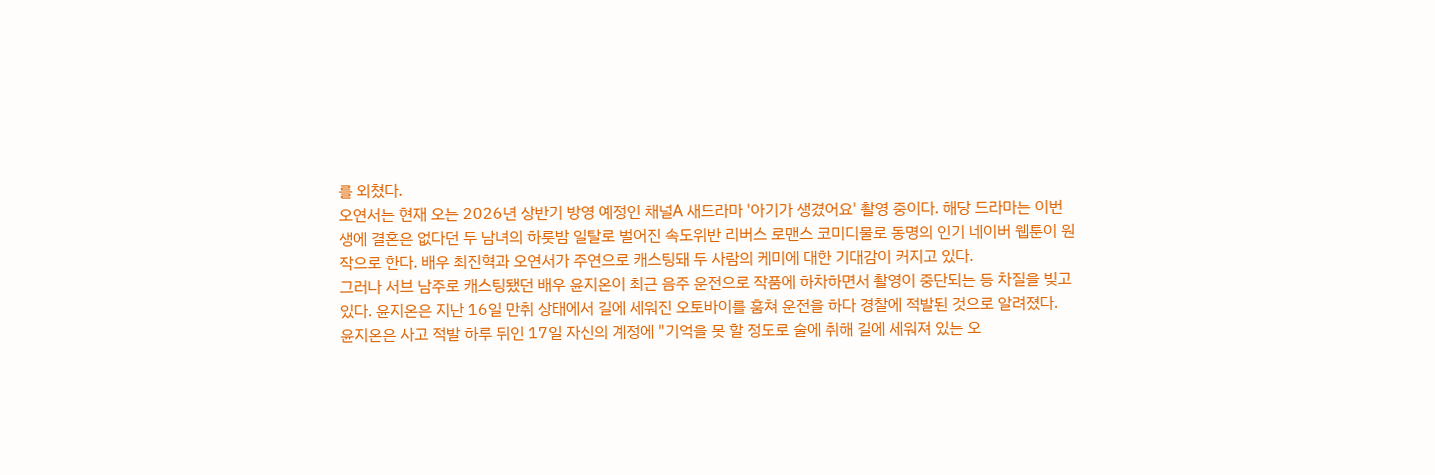를 외쳤다.
오연서는 현재 오는 2026년 상반기 방영 예정인 채널A 새드라마 '아기가 생겼어요' 촬영 중이다. 해당 드라마는 이번 생에 결혼은 없다던 두 남녀의 하룻밤 일탈로 벌어진 속도위반 리버스 로맨스 코미디물로 동명의 인기 네이버 웹툰이 원작으로 한다. 배우 최진혁과 오연서가 주연으로 캐스팅돼 두 사람의 케미에 대한 기대감이 커지고 있다.
그러나 서브 남주로 캐스팅됐던 배우 윤지온이 최근 음주 운전으로 작품에 하차하면서 촬영이 중단되는 등 차질을 빚고 있다. 윤지온은 지난 16일 만취 상태에서 길에 세워진 오토바이를 훔쳐 운전을 하다 경찰에 적발된 것으로 알려졌다.
윤지온은 사고 적발 하루 뒤인 17일 자신의 계정에 "기억을 못 할 정도로 술에 취해 길에 세워져 있는 오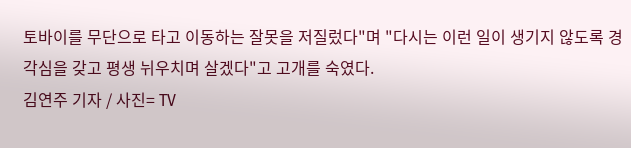토바이를 무단으로 타고 이동하는 잘못을 저질렀다"며 "다시는 이런 일이 생기지 않도록 경각심을 갖고 평생 뉘우치며 살겠다"고 고개를 숙였다.
김연주 기자 / 사진= TV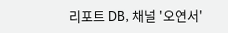리포트 DB, 채널 '오연서'